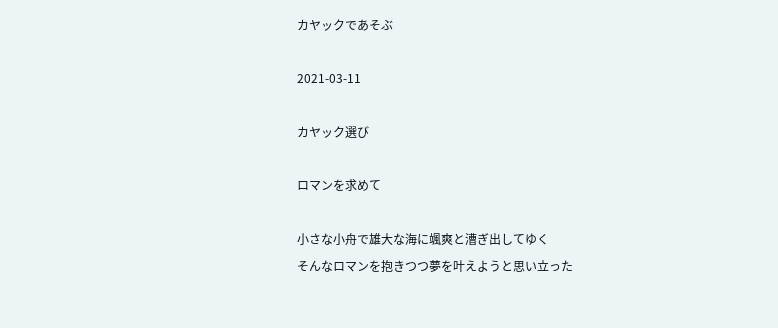カヤックであそぶ

2021-03-11

カヤック選び

ロマンを求めて

小さな小舟で雄大な海に颯爽と漕ぎ出してゆく
そんなロマンを抱きつつ夢を叶えようと思い立った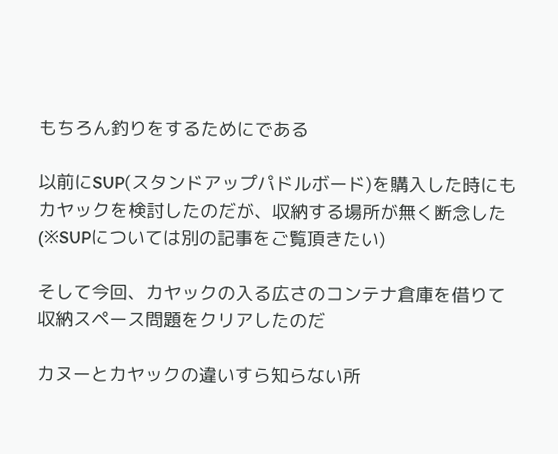もちろん釣りをするためにである

以前にSUP(スタンドアップパドルボード)を購入した時にも
カヤックを検討したのだが、収納する場所が無く断念した
(※SUPについては別の記事をご覧頂きたい)

そして今回、カヤックの入る広さのコンテナ倉庫を借りて
収納スペース問題をクリアしたのだ

カヌーとカヤックの違いすら知らない所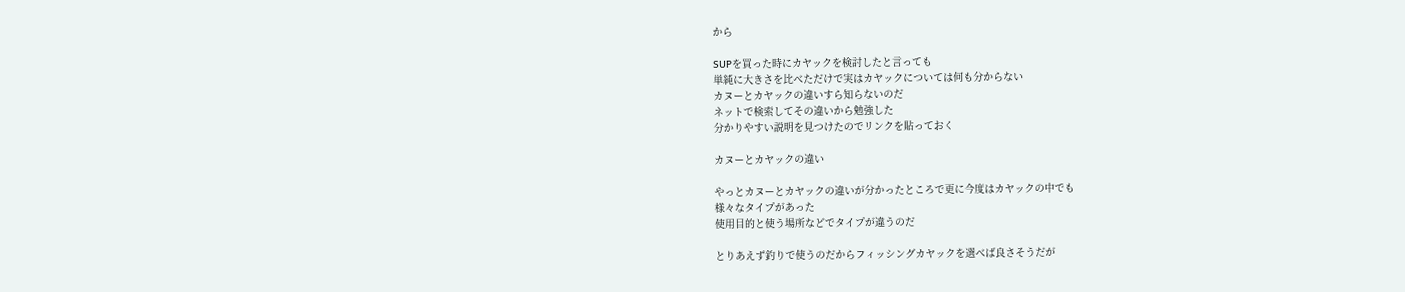から

SUPを買った時にカヤックを検討したと言っても
単純に大きさを比べただけで実はカヤックについては何も分からない
カヌーとカヤックの違いすら知らないのだ
ネットで検索してその違いから勉強した
分かりやすい説明を見つけたのでリンクを貼っておく

カヌーとカヤックの違い

やっとカヌーとカヤックの違いが分かったところで更に今度はカヤックの中でも
様々なタイプがあった
使用目的と使う場所などでタイプが違うのだ

とりあえず釣りで使うのだからフィッシングカヤックを選べば良さそうだが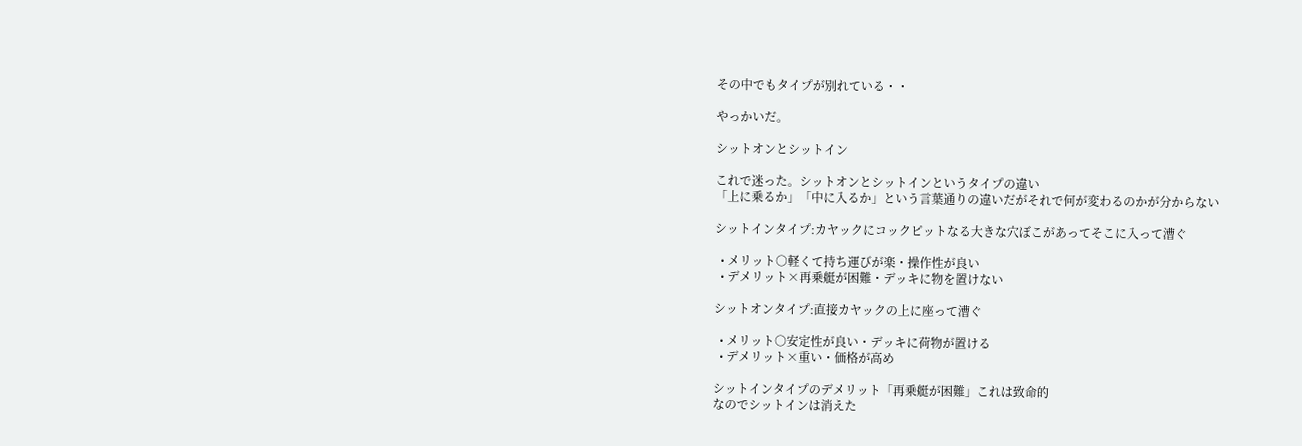その中でもタイプが別れている・・

やっかいだ。

シットオンとシットイン

これで迷った。シットオンとシットインというタイプの違い
「上に乗るか」「中に入るか」という言葉通りの違いだがそれで何が変わるのかが分からない

シットインタイプ:カヤックにコックピットなる大きな穴ぼこがあってそこに入って漕ぐ

  • メリット○軽くて持ち運びが楽・操作性が良い
  • デメリット×再乗艇が困難・デッキに物を置けない

シットオンタイプ:直接カヤックの上に座って漕ぐ

  • メリット○安定性が良い・デッキに荷物が置ける
  • デメリット×重い・価格が高め

シットインタイプのデメリット「再乗艇が困難」これは致命的
なのでシットインは消えた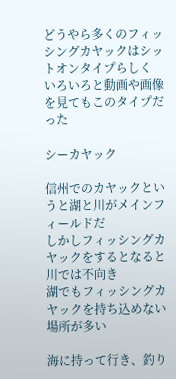どうやら多くのフィッシングカヤックはシットオンタイプらしく
いろいろと動画や画像を見てもこのタイプだった

シーカヤック

信州でのカヤックというと湖と川がメインフィールドだ
しかしフィッシングカヤックをするとなると川では不向き
湖でもフィッシングカヤックを持ち込めない場所が多い

海に持って行き、釣り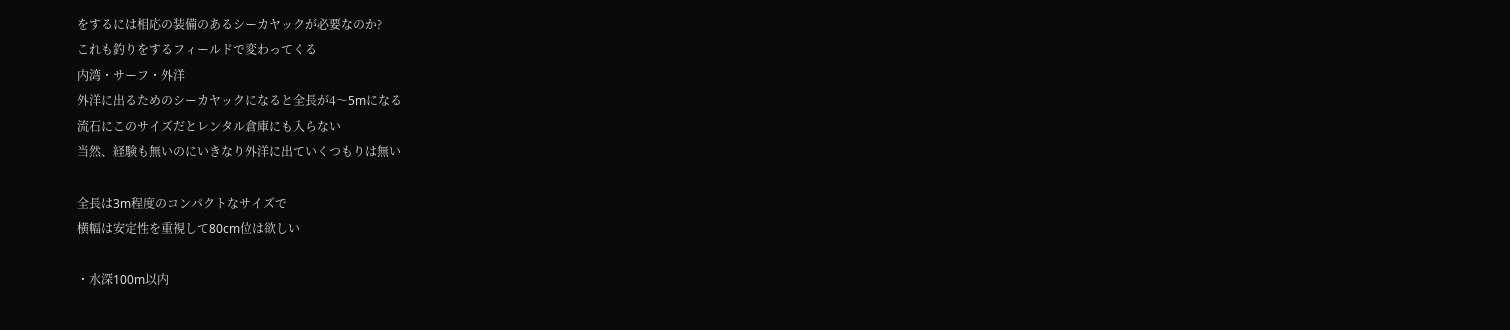をするには相応の装備のあるシーカヤックが必要なのか?
これも釣りをするフィールドで変わってくる
内湾・サーフ・外洋
外洋に出るためのシーカヤックになると全長が4〜5mになる
流石にこのサイズだとレンタル倉庫にも入らない
当然、経験も無いのにいきなり外洋に出ていくつもりは無い

全長は3m程度のコンパクトなサイズで
横幅は安定性を重視して80cm位は欲しい

・水深100m以内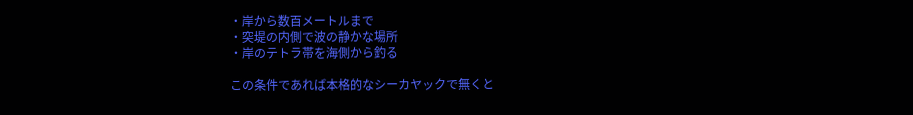・岸から数百メートルまで
・突堤の内側で波の静かな場所
・岸のテトラ帯を海側から釣る

この条件であれば本格的なシーカヤックで無くと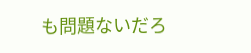も問題ないだろ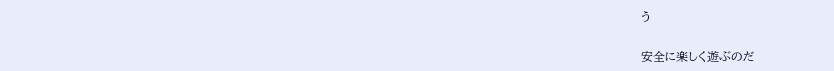う

安全に楽しく遊ぶのだ